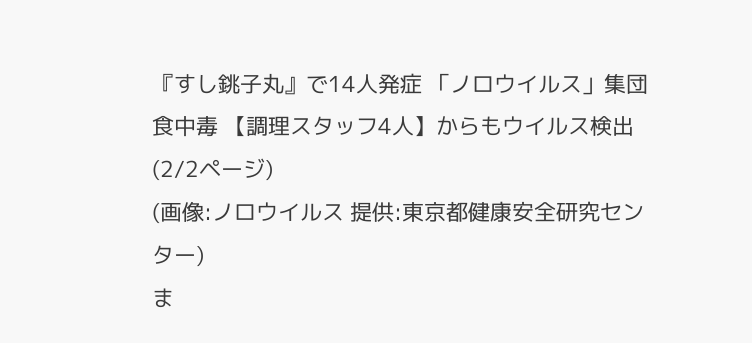『すし銚子丸』で14人発症 「ノロウイルス」集団食中毒 【調理スタッフ4人】からもウイルス検出 (2/2ページ)
(画像:ノロウイルス 提供:東京都健康安全研究センター)
ま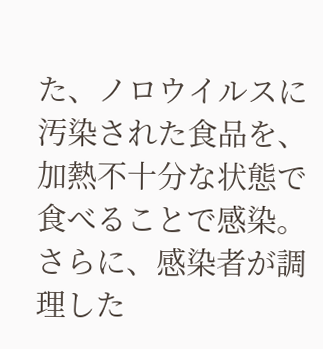た、ノロウイルスに汚染された食品を、加熱不十分な状態で食べることで感染。
さらに、感染者が調理した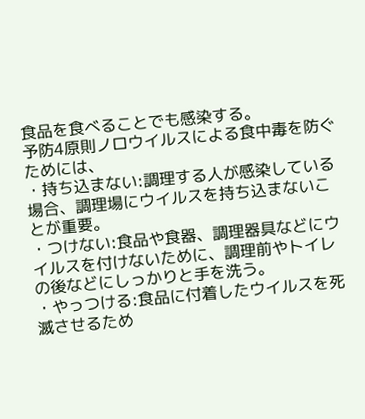食品を食べることでも感染する。
予防4原則ノロウイルスによる食中毒を防ぐためには、
・持ち込まない:調理する人が感染している場合、調理場にウイルスを持ち込まないことが重要。
・つけない:食品や食器、調理器具などにウイルスを付けないために、調理前やトイレの後などにしっかりと手を洗う。
・やっつける:食品に付着したウイルスを死滅させるため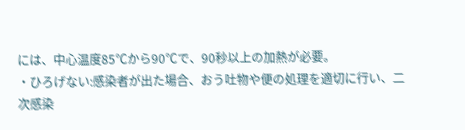には、中心温度85℃から90℃で、90秒以上の加熱が必要。
・ひろげない:感染者が出た場合、おう吐物や便の処理を適切に行い、二次感染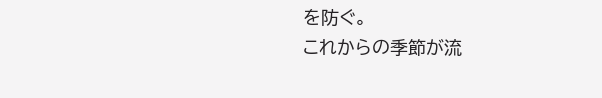を防ぐ。
これからの季節が流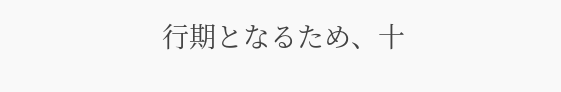行期となるため、十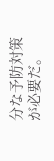分な予防対策が必要だ。